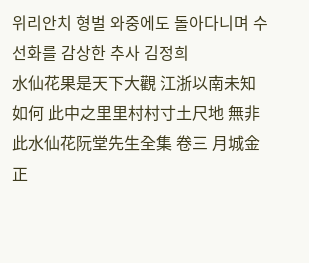위리안치 형벌 와중에도 돌아다니며 수선화를 감상한 추사 김정희
水仙花果是天下大觀 江浙以南未知如何 此中之里里村村寸土尺地 無非此水仙花阮堂先生全集 卷三 月城金正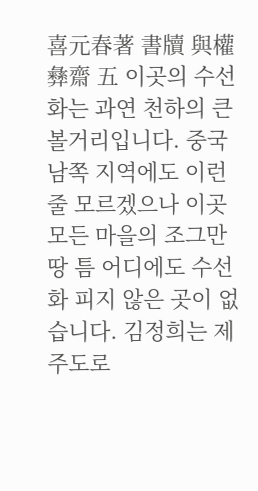喜元春著 書牘 與權彝齋 五 이곳의 수선화는 과연 천하의 큰 볼거리입니다. 중국 남쪽 지역에도 이런 줄 모르겠으나 이곳 모든 마을의 조그만 땅 틈 어디에도 수선화 피지 않은 곳이 없습니다. 김정희는 제주도로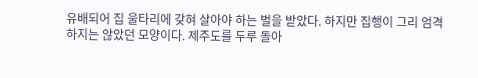유배되어 집 울타리에 갖혀 살아야 하는 벌을 받았다. 하지만 집행이 그리 엄격하지는 않았던 모양이다. 제주도를 두루 돌아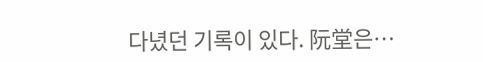다녔던 기록이 있다. 阮堂은…